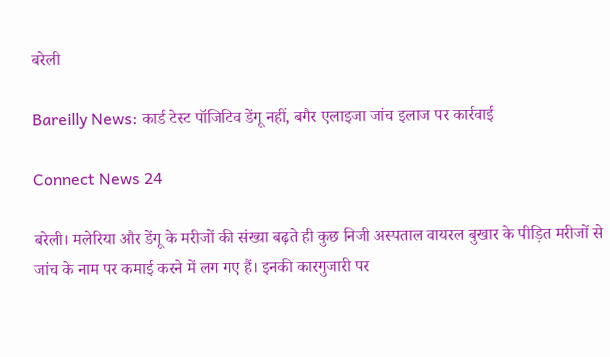बरेली

Bareilly News: कार्ड टेस्ट पॉजिटिव डेंगू नहीं, बगैर एलाइजा जांच इलाज पर कार्रवाई

Connect News 24

बरेली। मलेरिया और डेंगू के मरीजों की संख्या बढ़ते ही कुछ निजी अस्पताल वायरल बुखार के पीड़ित मरीजों से जांच के नाम पर कमाई करने में लग गए हैं। इनकी कारगुजारी पर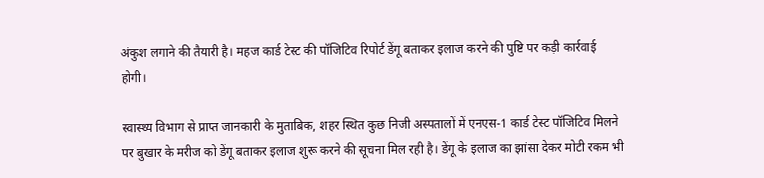अंकुश लगाने की तैयारी है। महज कार्ड टेस्ट की पॉजिटिव रिपोर्ट डेंगू बताकर इलाज करने की पुष्टि पर कड़ी कार्रवाई होगी।

स्वास्थ्य विभाग से प्राप्त जानकारी के मुताबिक, शहर स्थित कुछ निजी अस्पतालों में एनएस-1 कार्ड टेस्ट पॉजिटिव मिलने पर बुखार के मरीज को डेंगू बताकर इलाज शुरू करने की सूचना मिल रही है। डेंगू के इलाज का झांसा देकर मोटी रकम भी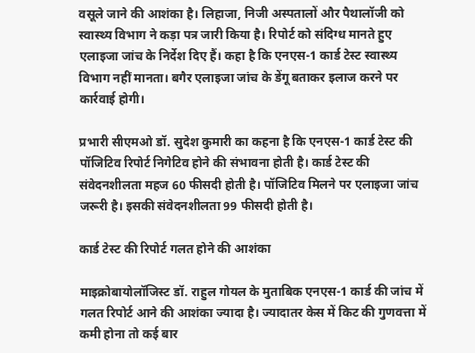वसूले जाने की आशंका है। लिहाजा, निजी अस्पतालों और पैथालॉजी को स्वास्थ्य विभाग ने कड़ा पत्र जारी किया है। रिपोर्ट को संदिग्ध मानते हुए एलाइजा जांच के निर्देश दिए हैं। कहा है कि एनएस-1 कार्ड टेस्ट स्वास्थ्य विभाग नहीं मानता। बगैर एलाइजा जांच के डेंगू बताकर इलाज करने पर कार्रवाई होगी।

प्रभारी सीएमओ डॉ. सुदेश कुमारी का कहना है कि एनएस-1 कार्ड टेस्ट की पॉजिटिव रिपोर्ट निगेटिव होने की संभावना होती है। कार्ड टेस्ट की संवेदनशीलता महज 60 फीसदी होती है। पॉजिटिव मिलने पर एलाइजा जांच जरूरी है। इसकी संवेदनशीलता 99 फीसदी होती है।

कार्ड टेस्ट की रिपोर्ट गलत होने की आशंका

माइक्रोबायोलॉजिस्ट डॉ. राहुल गोयल के मुताबिक एनएस-1 कार्ड की जांच में गलत रिपोर्ट आने की आशंका ज्यादा है। ज्यादातर केस में किट की गुणवत्ता में कमी होना तो कई बार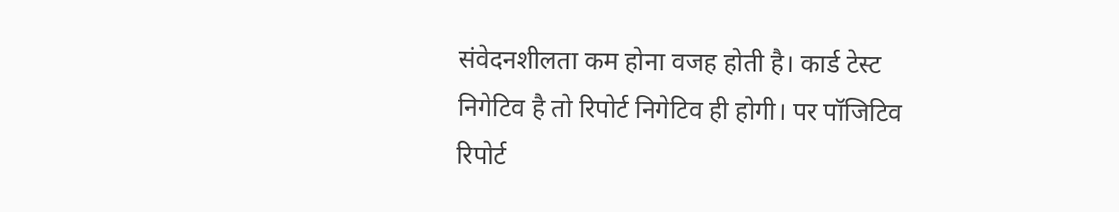संवेदनशीलता कम होना वजह होती है। कार्ड टेस्ट निगेटिव है तो रिपोर्ट निगेटिव ही होगी। पर पॉजिटिव रिपोर्ट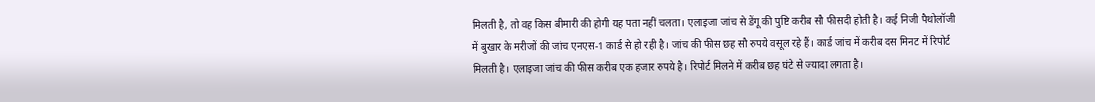मिलती है, तो वह किस बीमारी की होगी यह पता नहीं चलता। एलाइजा जांच से डेंगू की पुष्टि करीब सौ फीसदी होती है। कई निजी पैथोलॉजी में बुखार के मरीजों की जांच एनएस-1 कार्ड से हो रही है। जांच की फीस छह सौ रुपये वसूल रहे हैं। कार्ड जांच में करीब दस मिनट में रिपोर्ट मिलती है। एलाइजा जांच की फीस करीब एक हजार रुपये है। रिपोर्ट मिलने में करीब छह घंटे से ज्यादा लगता है।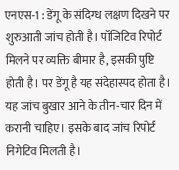एनएस-1 : डेंगू के संदिग्ध लक्षण दिखने पर शुरुआती जांच होती है। पॉजिटिव रिपोर्ट मिलने पर व्यक्ति बीमार है, इसकी पुष्टि होती है। पर डेंगू है यह संदेहास्पद होता है। यह जांच बुखार आने के तीन-चार दिन में करानी चाहिए। इसके बाद जांच रिपोर्ट निगेटिव मिलती है।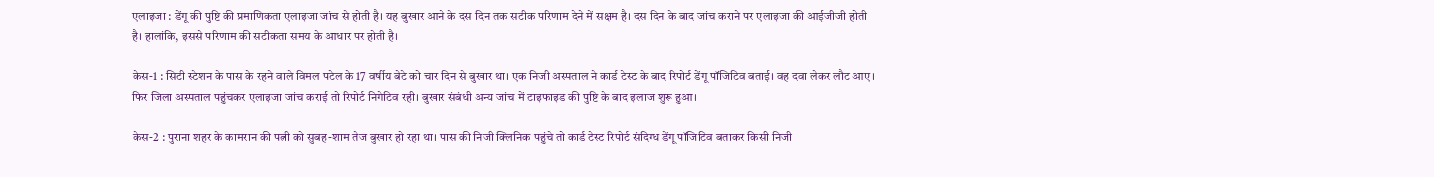एलाइजा : डेंगू की पुष्टि की प्रमाणिकता एलाइजा जांच से होती है। यह बुखार आने के दस दिन तक सटीक परिणाम देने में सक्षम है। दस दिन के बाद जांच कराने पर एलाइजा की आईजीजी होती है। हालांकि, इससे परिणाम की सटीकता समय के आधार पर होती है।

केस-1 : सिटी स्टेशन के पास के रहने वाले विमल पटेल के 17 वर्षीय बेटे को चार दिन से बुखार था। एक निजी अस्पताल ने कार्ड टेस्ट के बाद रिपोर्ट डेंगू पॉजिटिव बताई। वह दवा लेकर लौट आए। फिर जिला अस्पताल पहुंचकर एलाइजा जांच कराई तो रिपोर्ट निगेटिव रही। बुखार संबंधी अन्य जांच में टाइफाइड की पुष्टि के बाद इलाज शुरू हुआ।

केस-2 : पुराना शहर के कामरान की पत्नी को सुबह-शाम तेज बुखार हो रहा था। पास की निजी क्लिनिक पहुंचे तो कार्ड टेस्ट रिपोर्ट संदिग्ध डेंगू पॉजिटिव बताकर किसी निजी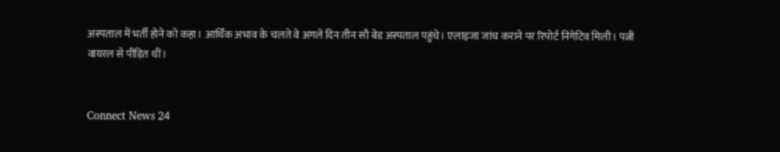अस्पताल में भर्ती होने को कहा। आर्थिक अभाव के चलते वे अगले दिन तीन सौ बेड अस्पताल पहुंचे। एलाइजा जांच कराने पर रिपोर्ट निगेटिव मिली। पत्नी वायरल से पीड़ित थीं।


Connect News 24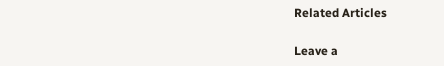Related Articles

Leave a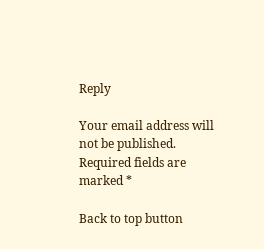Reply

Your email address will not be published. Required fields are marked *

Back to top button